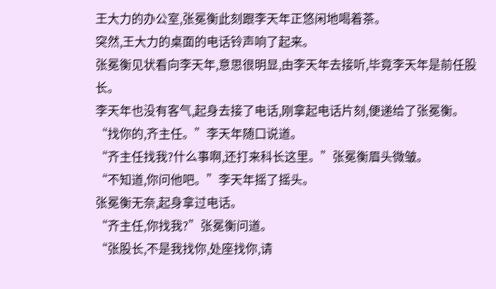王大力的办公室,张冕衡此刻跟李天年正悠闲地喝着茶。
突然,王大力的桌面的电话铃声响了起来。
张冕衡见状看向李天年,意思很明显,由李天年去接听,毕竟李天年是前任股长。
李天年也没有客气,起身去接了电话,刚拿起电话片刻,便递给了张冕衡。
“找你的,齐主任。”李天年随口说道。
“齐主任找我?什么事啊,还打来科长这里。”张冕衡眉头微皱。
“不知道,你问他吧。”李天年摇了摇头。
张冕衡无奈,起身拿过电话。
“齐主任,你找我?”张冕衡问道。
“张股长,不是我找你,处座找你,请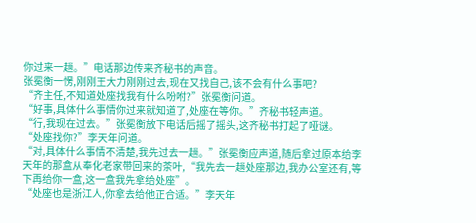你过来一趟。”电话那边传来齐秘书的声音。
张冕衡一愣,刚刚王大力刚刚过去,现在又找自己,该不会有什么事吧?
“齐主任,不知道处座找我有什么吩咐?”张冕衡问道。
“好事,具体什么事情你过来就知道了,处座在等你。”齐秘书轻声道。
“行,我现在过去。”张冕衡放下电话后摇了摇头,这齐秘书打起了哑谜。
“处座找你?”李天年问道。
“对,具体什么事情不清楚,我先过去一趟。”张冕衡应声道,随后拿过原本给李天年的那盒从奉化老家带回来的茶叶,“我先去一趟处座那边,我办公室还有,等下再给你一盒,这一盒我先拿给处座”。
“处座也是浙江人,你拿去给他正合适。”李天年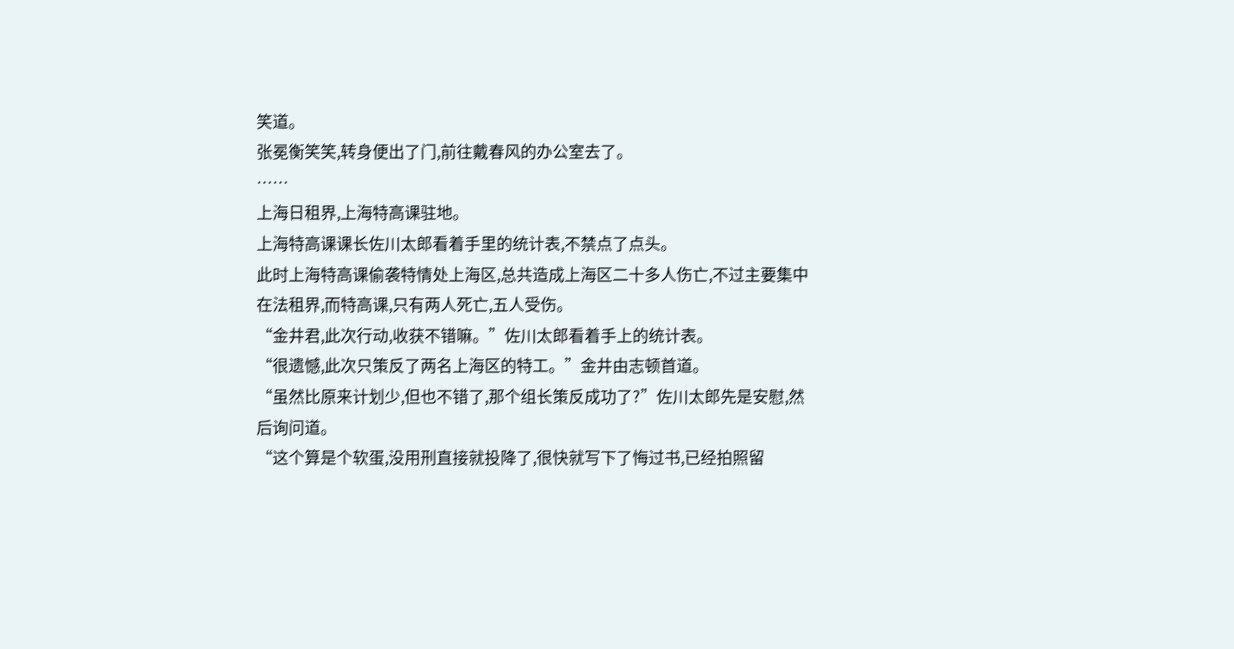笑道。
张冕衡笑笑,转身便出了门,前往戴春风的办公室去了。
……
上海日租界,上海特高课驻地。
上海特高课课长佐川太郎看着手里的统计表,不禁点了点头。
此时上海特高课偷袭特情处上海区,总共造成上海区二十多人伤亡,不过主要集中在法租界,而特高课,只有两人死亡,五人受伤。
“金井君,此次行动,收获不错嘛。”佐川太郎看着手上的统计表。
“很遗憾,此次只策反了两名上海区的特工。”金井由志顿首道。
“虽然比原来计划少,但也不错了,那个组长策反成功了?”佐川太郎先是安慰,然后询问道。
“这个算是个软蛋,没用刑直接就投降了,很快就写下了悔过书,已经拍照留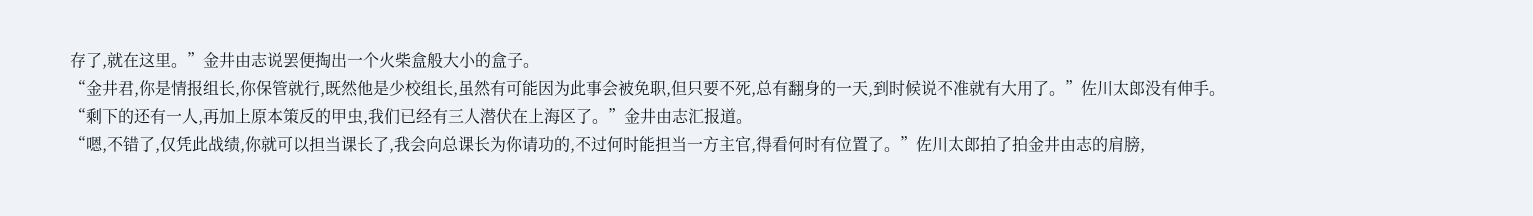存了,就在这里。”金井由志说罢便掏出一个火柴盒般大小的盒子。
“金井君,你是情报组长,你保管就行,既然他是少校组长,虽然有可能因为此事会被免职,但只要不死,总有翻身的一天,到时候说不准就有大用了。”佐川太郎没有伸手。
“剩下的还有一人,再加上原本策反的甲虫,我们已经有三人潜伏在上海区了。”金井由志汇报道。
“嗯,不错了,仅凭此战绩,你就可以担当课长了,我会向总课长为你请功的,不过何时能担当一方主官,得看何时有位置了。”佐川太郎拍了拍金井由志的肩膀,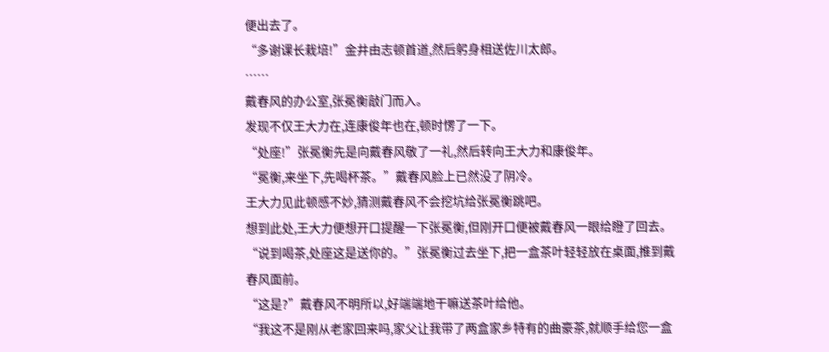便出去了。
“多谢课长栽培!”金井由志顿首道,然后躬身相送佐川太郎。
……
戴春风的办公室,张冕衡敲门而入。
发现不仅王大力在,连康俊年也在,顿时愣了一下。
“处座!”张冕衡先是向戴春风敬了一礼,然后转向王大力和康俊年。
“冕衡,来坐下,先喝杯茶。”戴春风脸上已然没了阴冷。
王大力见此顿感不妙,猜测戴春风不会挖坑给张冕衡跳吧。
想到此处,王大力便想开口提醒一下张冕衡,但刚开口便被戴春风一眼给瞪了回去。
“说到喝茶,处座这是送你的。”张冕衡过去坐下,把一盒茶叶轻轻放在桌面,推到戴春风面前。
“这是?”戴春风不明所以,好端端地干嘛送茶叶给他。
“我这不是刚从老家回来吗,家父让我带了两盒家乡特有的曲豪茶,就顺手给您一盒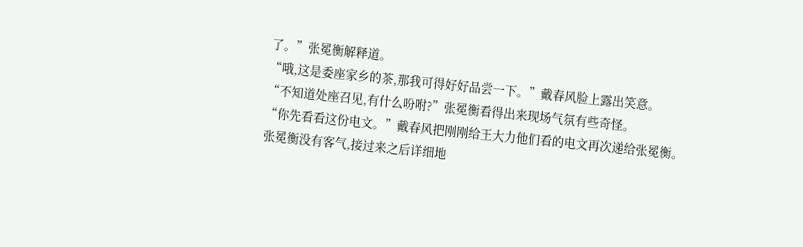了。”张冕衡解释道。
“哦,这是委座家乡的茶,那我可得好好品尝一下。”戴春风脸上露出笑意。
“不知道处座召见,有什么吩咐?”张冕衡看得出来现场气氛有些奇怪。
“你先看看这份电文。”戴春风把刚刚给王大力他们看的电文再次递给张冕衡。
张冕衡没有客气,接过来之后详细地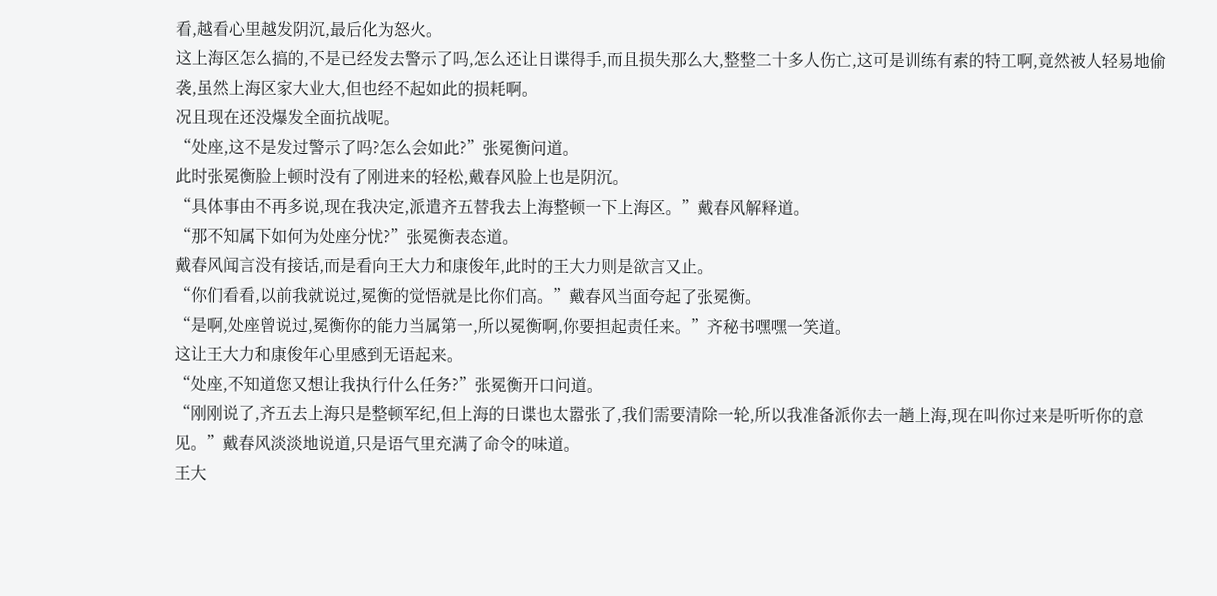看,越看心里越发阴沉,最后化为怒火。
这上海区怎么搞的,不是已经发去警示了吗,怎么还让日谍得手,而且损失那么大,整整二十多人伤亡,这可是训练有素的特工啊,竟然被人轻易地偷袭,虽然上海区家大业大,但也经不起如此的损耗啊。
况且现在还没爆发全面抗战呢。
“处座,这不是发过警示了吗?怎么会如此?”张冕衡问道。
此时张冕衡脸上顿时没有了刚进来的轻松,戴春风脸上也是阴沉。
“具体事由不再多说,现在我决定,派遣齐五替我去上海整顿一下上海区。”戴春风解释道。
“那不知属下如何为处座分忧?”张冕衡表态道。
戴春风闻言没有接话,而是看向王大力和康俊年,此时的王大力则是欲言又止。
“你们看看,以前我就说过,冕衡的觉悟就是比你们高。”戴春风当面夸起了张冕衡。
“是啊,处座曾说过,冕衡你的能力当属第一,所以冕衡啊,你要担起责任来。”齐秘书嘿嘿一笑道。
这让王大力和康俊年心里感到无语起来。
“处座,不知道您又想让我执行什么任务?”张冕衡开口问道。
“刚刚说了,齐五去上海只是整顿军纪,但上海的日谍也太嚣张了,我们需要清除一轮,所以我准备派你去一趟上海,现在叫你过来是听听你的意见。”戴春风淡淡地说道,只是语气里充满了命令的味道。
王大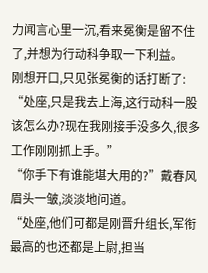力闻言心里一沉,看来冕衡是留不住了,并想为行动科争取一下利益。
刚想开口,只见张冕衡的话打断了:
“处座,只是我去上海,这行动科一股该怎么办?现在我刚接手没多久,很多工作刚刚抓上手。”
“你手下有谁能堪大用的?”戴春风眉头一皱,淡淡地问道。
“处座,他们可都是刚晋升组长,军衔最高的也还都是上尉,担当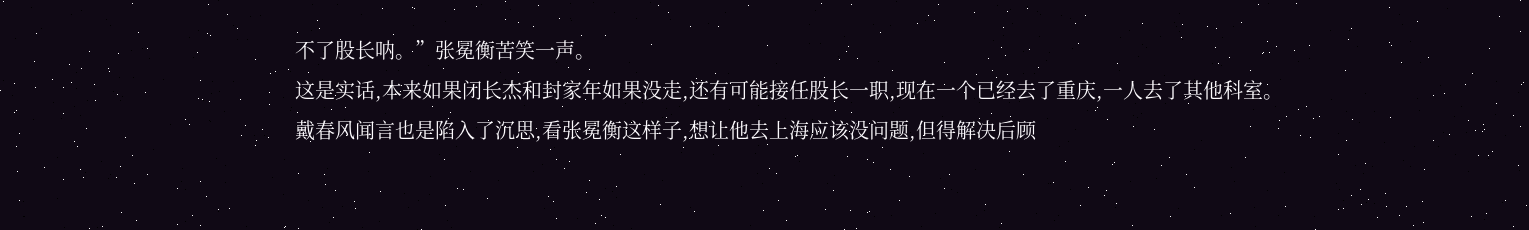不了股长呐。”张冕衡苦笑一声。
这是实话,本来如果闭长杰和封家年如果没走,还有可能接任股长一职,现在一个已经去了重庆,一人去了其他科室。
戴春风闻言也是陷入了沉思,看张冕衡这样子,想让他去上海应该没问题,但得解决后顾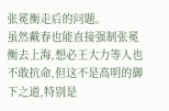张冕衡走后的问题。
虽然戴春也能直接强制张冕衡去上海,想必王大力等人也不敢抗命,但这不是高明的御下之道,特别是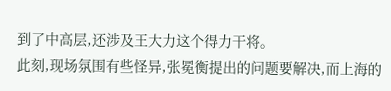到了中高层,还涉及王大力这个得力干将。
此刻,现场氛围有些怪异,张冕衡提出的问题要解决,而上海的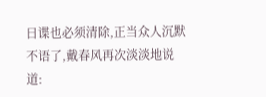日谍也必须清除,正当众人沉默不语了,戴春风再次淡淡地说道: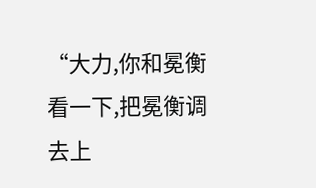“大力,你和冕衡看一下,把冕衡调去上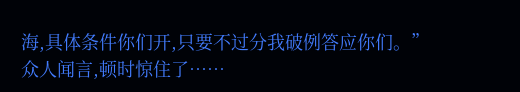海,具体条件你们开,只要不过分我破例答应你们。”
众人闻言,顿时惊住了……